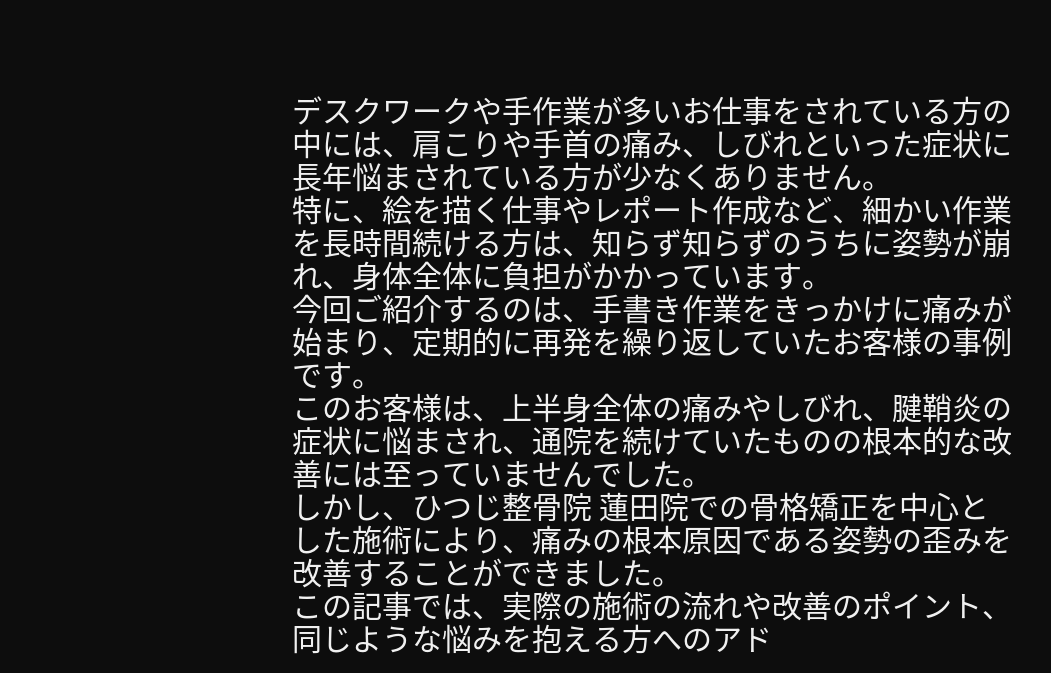デスクワークや手作業が多いお仕事をされている方の中には、肩こりや手首の痛み、しびれといった症状に長年悩まされている方が少なくありません。
特に、絵を描く仕事やレポート作成など、細かい作業を長時間続ける方は、知らず知らずのうちに姿勢が崩れ、身体全体に負担がかかっています。
今回ご紹介するのは、手書き作業をきっかけに痛みが始まり、定期的に再発を繰り返していたお客様の事例です。
このお客様は、上半身全体の痛みやしびれ、腱鞘炎の症状に悩まされ、通院を続けていたものの根本的な改善には至っていませんでした。
しかし、ひつじ整骨院 蓮田院での骨格矯正を中心とした施術により、痛みの根本原因である姿勢の歪みを改善することができました。
この記事では、実際の施術の流れや改善のポイント、同じような悩みを抱える方へのアド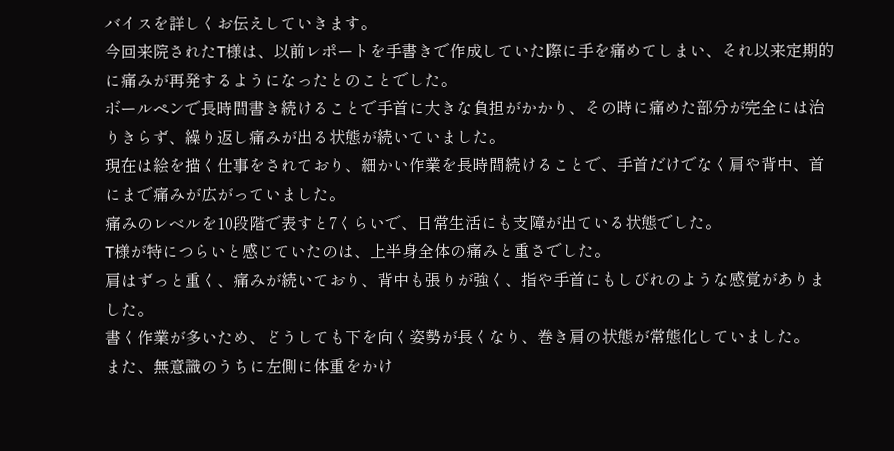バイスを詳しくお伝えしていきます。
今回来院されたT様は、以前レポートを手書きで作成していた際に手を痛めてしまい、それ以来定期的に痛みが再発するようになったとのことでした。
ボールペンで長時間書き続けることで手首に大きな負担がかかり、その時に痛めた部分が完全には治りきらず、繰り返し痛みが出る状態が続いていました。
現在は絵を描く仕事をされており、細かい作業を長時間続けることで、手首だけでなく肩や背中、首にまで痛みが広がっていました。
痛みのレベルを10段階で表すと7くらいで、日常生活にも支障が出ている状態でした。
T様が特につらいと感じていたのは、上半身全体の痛みと重さでした。
肩はずっと重く、痛みが続いており、背中も張りが強く、指や手首にもしびれのような感覚がありました。
書く作業が多いため、どうしても下を向く姿勢が長くなり、巻き肩の状態が常態化していました。
また、無意識のうちに左側に体重をかけ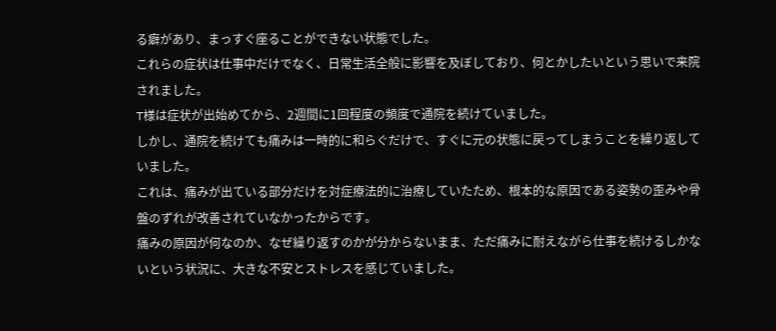る癖があり、まっすぐ座ることができない状態でした。
これらの症状は仕事中だけでなく、日常生活全般に影響を及ぼしており、何とかしたいという思いで来院されました。
T様は症状が出始めてから、2週間に1回程度の頻度で通院を続けていました。
しかし、通院を続けても痛みは一時的に和らぐだけで、すぐに元の状態に戻ってしまうことを繰り返していました。
これは、痛みが出ている部分だけを対症療法的に治療していたため、根本的な原因である姿勢の歪みや骨盤のずれが改善されていなかったからです。
痛みの原因が何なのか、なぜ繰り返すのかが分からないまま、ただ痛みに耐えながら仕事を続けるしかないという状況に、大きな不安とストレスを感じていました。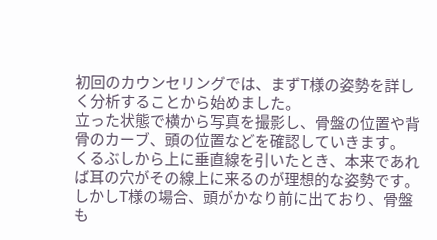初回のカウンセリングでは、まずT様の姿勢を詳しく分析することから始めました。
立った状態で横から写真を撮影し、骨盤の位置や背骨のカーブ、頭の位置などを確認していきます。
くるぶしから上に垂直線を引いたとき、本来であれば耳の穴がその線上に来るのが理想的な姿勢です。
しかしT様の場合、頭がかなり前に出ており、骨盤も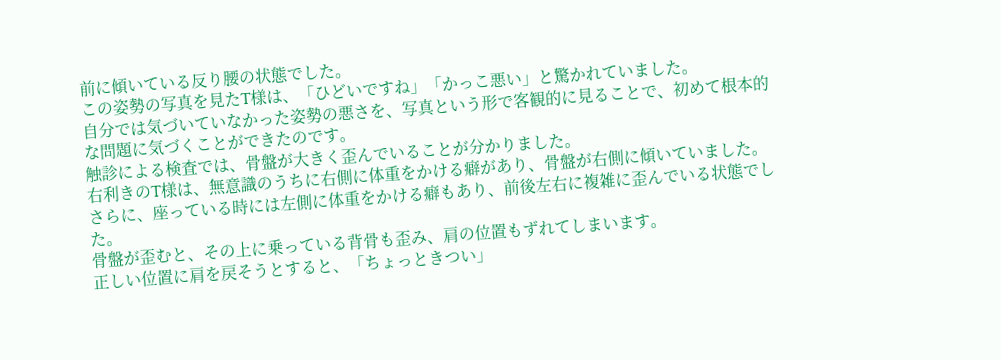前に傾いている反り腰の状態でした。
この姿勢の写真を見たT様は、「ひどいですね」「かっこ悪い」と驚かれていました。
自分では気づいていなかった姿勢の悪さを、写真という形で客観的に見ることで、初めて根本的な問題に気づくことができたのです。
触診による検査では、骨盤が大きく歪んでいることが分かりました。
右利きのT様は、無意識のうちに右側に体重をかける癖があり、骨盤が右側に傾いていました。
さらに、座っている時には左側に体重をかける癖もあり、前後左右に複雑に歪んでいる状態でした。
骨盤が歪むと、その上に乗っている背骨も歪み、肩の位置もずれてしまいます。
正しい位置に肩を戻そうとすると、「ちょっときつい」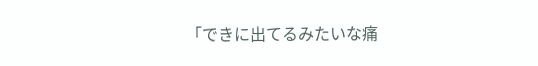「できに出てるみたいな痛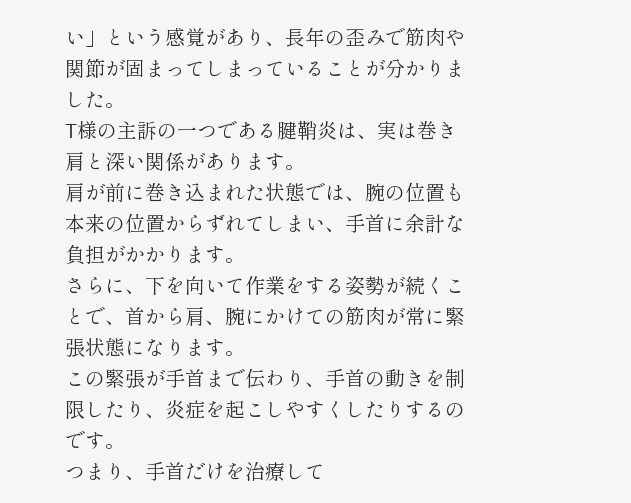い」という感覚があり、長年の歪みで筋肉や関節が固まってしまっていることが分かりました。
T様の主訴の一つである腱鞘炎は、実は巻き肩と深い関係があります。
肩が前に巻き込まれた状態では、腕の位置も本来の位置からずれてしまい、手首に余計な負担がかかります。
さらに、下を向いて作業をする姿勢が続くことで、首から肩、腕にかけての筋肉が常に緊張状態になります。
この緊張が手首まで伝わり、手首の動きを制限したり、炎症を起こしやすくしたりするのです。
つまり、手首だけを治療して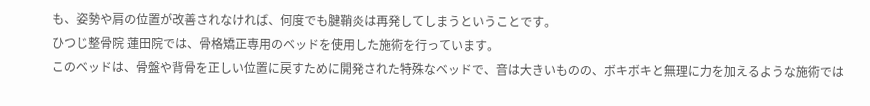も、姿勢や肩の位置が改善されなければ、何度でも腱鞘炎は再発してしまうということです。
ひつじ整骨院 蓮田院では、骨格矯正専用のベッドを使用した施術を行っています。
このベッドは、骨盤や背骨を正しい位置に戻すために開発された特殊なベッドで、音は大きいものの、ボキボキと無理に力を加えるような施術では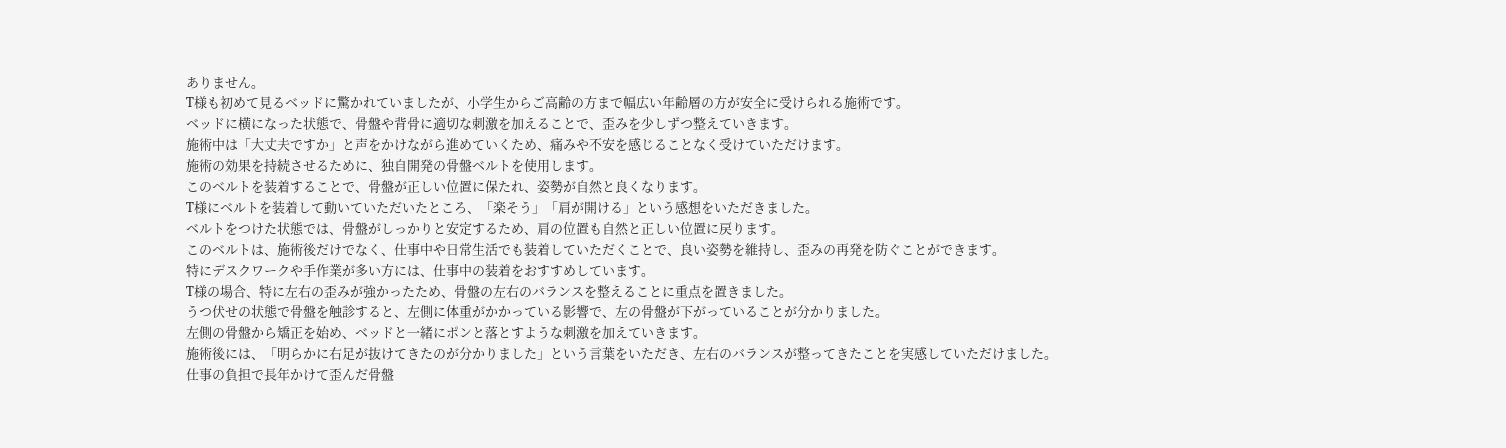ありません。
T様も初めて見るベッドに驚かれていましたが、小学生からご高齢の方まで幅広い年齢層の方が安全に受けられる施術です。
ベッドに横になった状態で、骨盤や背骨に適切な刺激を加えることで、歪みを少しずつ整えていきます。
施術中は「大丈夫ですか」と声をかけながら進めていくため、痛みや不安を感じることなく受けていただけます。
施術の効果を持続させるために、独自開発の骨盤ベルトを使用します。
このベルトを装着することで、骨盤が正しい位置に保たれ、姿勢が自然と良くなります。
T様にベルトを装着して動いていただいたところ、「楽そう」「肩が開ける」という感想をいただきました。
ベルトをつけた状態では、骨盤がしっかりと安定するため、肩の位置も自然と正しい位置に戻ります。
このベルトは、施術後だけでなく、仕事中や日常生活でも装着していただくことで、良い姿勢を維持し、歪みの再発を防ぐことができます。
特にデスクワークや手作業が多い方には、仕事中の装着をおすすめしています。
T様の場合、特に左右の歪みが強かったため、骨盤の左右のバランスを整えることに重点を置きました。
うつ伏せの状態で骨盤を触診すると、左側に体重がかかっている影響で、左の骨盤が下がっていることが分かりました。
左側の骨盤から矯正を始め、ベッドと一緒にポンと落とすような刺激を加えていきます。
施術後には、「明らかに右足が抜けてきたのが分かりました」という言葉をいただき、左右のバランスが整ってきたことを実感していただけました。
仕事の負担で長年かけて歪んだ骨盤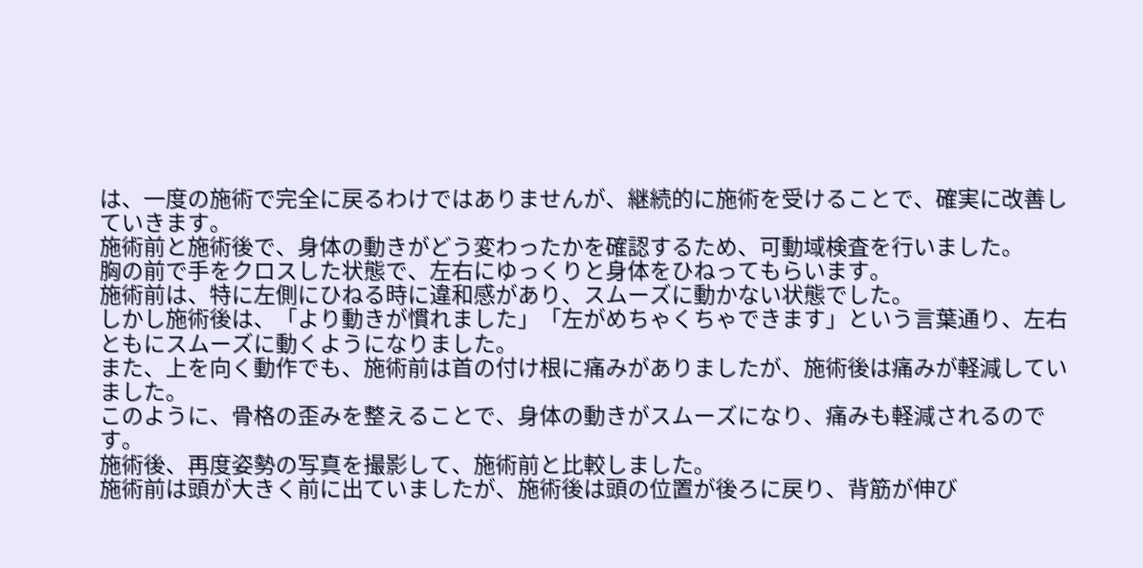は、一度の施術で完全に戻るわけではありませんが、継続的に施術を受けることで、確実に改善していきます。
施術前と施術後で、身体の動きがどう変わったかを確認するため、可動域検査を行いました。
胸の前で手をクロスした状態で、左右にゆっくりと身体をひねってもらいます。
施術前は、特に左側にひねる時に違和感があり、スムーズに動かない状態でした。
しかし施術後は、「より動きが慣れました」「左がめちゃくちゃできます」という言葉通り、左右ともにスムーズに動くようになりました。
また、上を向く動作でも、施術前は首の付け根に痛みがありましたが、施術後は痛みが軽減していました。
このように、骨格の歪みを整えることで、身体の動きがスムーズになり、痛みも軽減されるのです。
施術後、再度姿勢の写真を撮影して、施術前と比較しました。
施術前は頭が大きく前に出ていましたが、施術後は頭の位置が後ろに戻り、背筋が伸び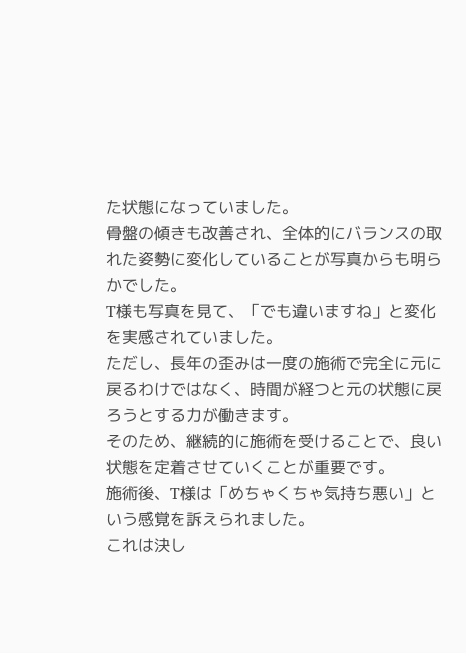た状態になっていました。
骨盤の傾きも改善され、全体的にバランスの取れた姿勢に変化していることが写真からも明らかでした。
T様も写真を見て、「でも違いますね」と変化を実感されていました。
ただし、長年の歪みは一度の施術で完全に元に戻るわけではなく、時間が経つと元の状態に戻ろうとする力が働きます。
そのため、継続的に施術を受けることで、良い状態を定着させていくことが重要です。
施術後、T様は「めちゃくちゃ気持ち悪い」という感覚を訴えられました。
これは決し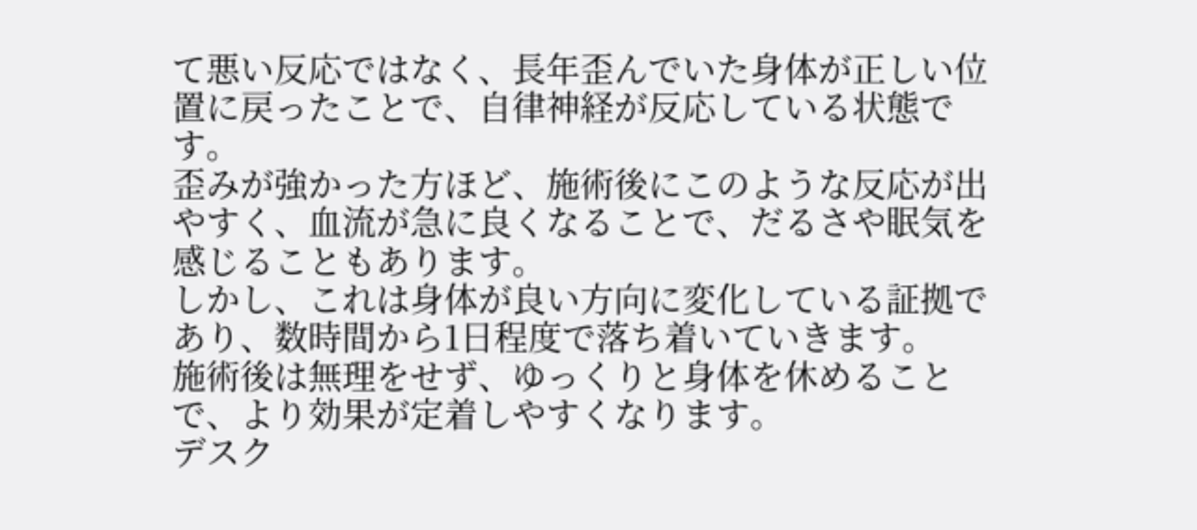て悪い反応ではなく、長年歪んでいた身体が正しい位置に戻ったことで、自律神経が反応している状態です。
歪みが強かった方ほど、施術後にこのような反応が出やすく、血流が急に良くなることで、だるさや眠気を感じることもあります。
しかし、これは身体が良い方向に変化している証拠であり、数時間から1日程度で落ち着いていきます。
施術後は無理をせず、ゆっくりと身体を休めることで、より効果が定着しやすくなります。
デスク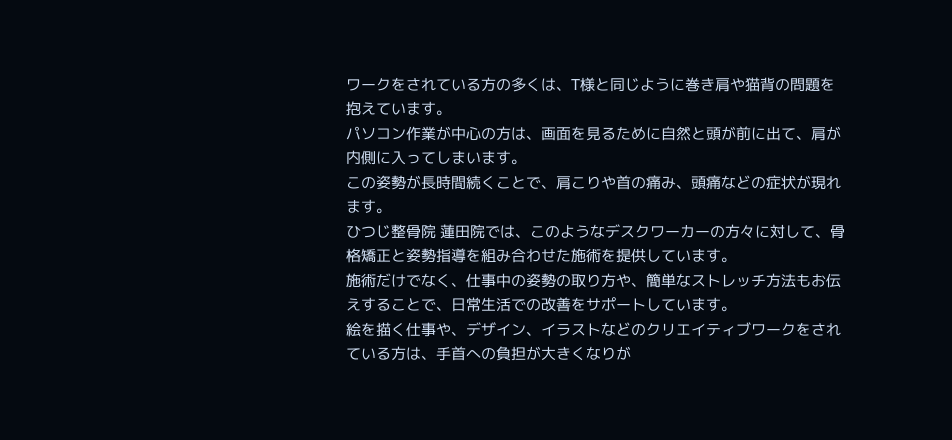ワークをされている方の多くは、T様と同じように巻き肩や猫背の問題を抱えています。
パソコン作業が中心の方は、画面を見るために自然と頭が前に出て、肩が内側に入ってしまいます。
この姿勢が長時間続くことで、肩こりや首の痛み、頭痛などの症状が現れます。
ひつじ整骨院 蓮田院では、このようなデスクワーカーの方々に対して、骨格矯正と姿勢指導を組み合わせた施術を提供しています。
施術だけでなく、仕事中の姿勢の取り方や、簡単なストレッチ方法もお伝えすることで、日常生活での改善をサポートしています。
絵を描く仕事や、デザイン、イラストなどのクリエイティブワークをされている方は、手首への負担が大きくなりが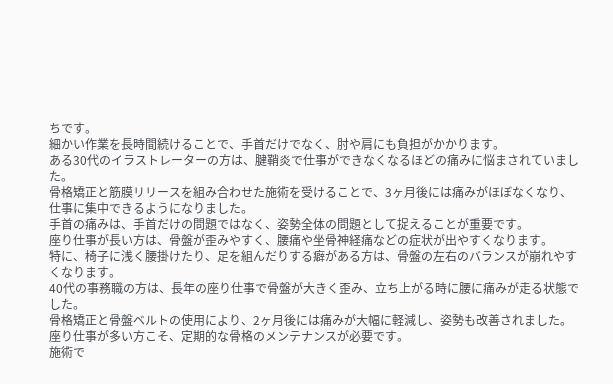ちです。
細かい作業を長時間続けることで、手首だけでなく、肘や肩にも負担がかかります。
ある30代のイラストレーターの方は、腱鞘炎で仕事ができなくなるほどの痛みに悩まされていました。
骨格矯正と筋膜リリースを組み合わせた施術を受けることで、3ヶ月後には痛みがほぼなくなり、仕事に集中できるようになりました。
手首の痛みは、手首だけの問題ではなく、姿勢全体の問題として捉えることが重要です。
座り仕事が長い方は、骨盤が歪みやすく、腰痛や坐骨神経痛などの症状が出やすくなります。
特に、椅子に浅く腰掛けたり、足を組んだりする癖がある方は、骨盤の左右のバランスが崩れやすくなります。
40代の事務職の方は、長年の座り仕事で骨盤が大きく歪み、立ち上がる時に腰に痛みが走る状態でした。
骨格矯正と骨盤ベルトの使用により、2ヶ月後には痛みが大幅に軽減し、姿勢も改善されました。
座り仕事が多い方こそ、定期的な骨格のメンテナンスが必要です。
施術で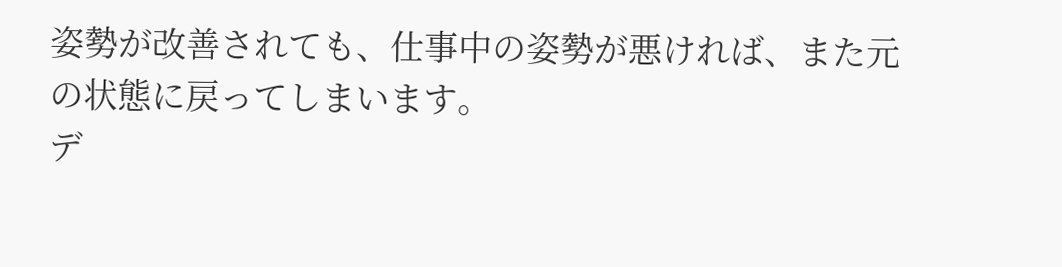姿勢が改善されても、仕事中の姿勢が悪ければ、また元の状態に戻ってしまいます。
デ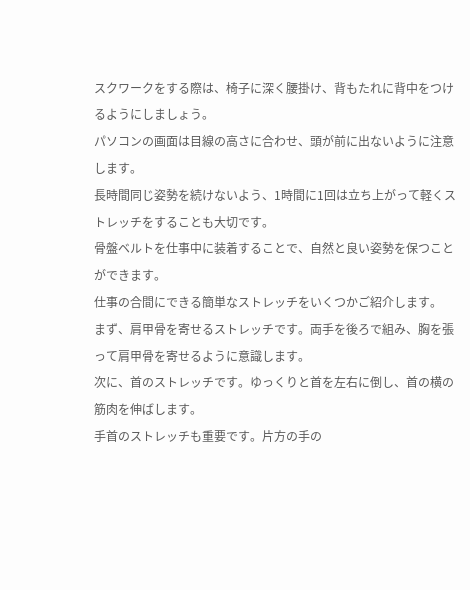スクワークをする際は、椅子に深く腰掛け、背もたれに背中をつけるようにしましょう。
パソコンの画面は目線の高さに合わせ、頭が前に出ないように注意します。
長時間同じ姿勢を続けないよう、1時間に1回は立ち上がって軽くストレッチをすることも大切です。
骨盤ベルトを仕事中に装着することで、自然と良い姿勢を保つことができます。
仕事の合間にできる簡単なストレッチをいくつかご紹介します。
まず、肩甲骨を寄せるストレッチです。両手を後ろで組み、胸を張って肩甲骨を寄せるように意識します。
次に、首のストレッチです。ゆっくりと首を左右に倒し、首の横の筋肉を伸ばします。
手首のストレッチも重要です。片方の手の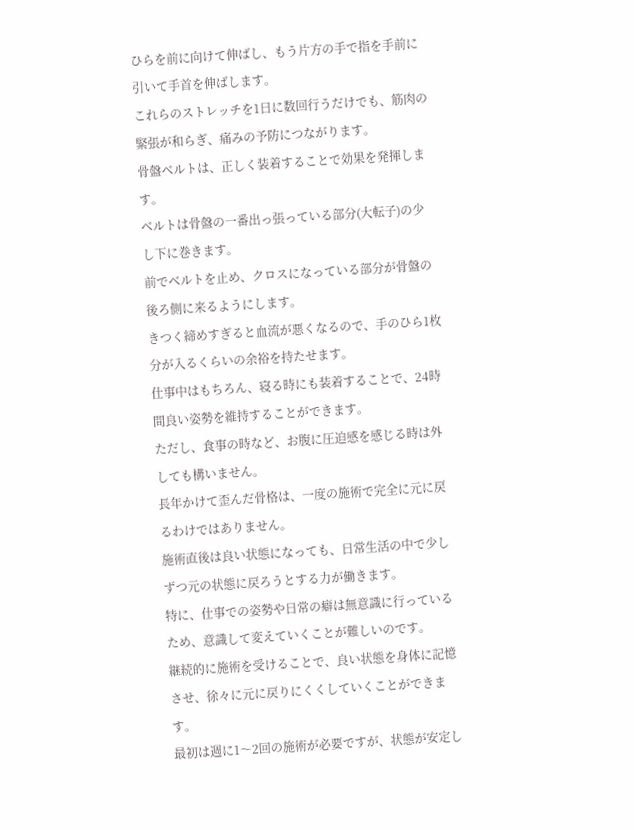ひらを前に向けて伸ばし、もう片方の手で指を手前に引いて手首を伸ばします。
これらのストレッチを1日に数回行うだけでも、筋肉の緊張が和らぎ、痛みの予防につながります。
骨盤ベルトは、正しく装着することで効果を発揮します。
ベルトは骨盤の一番出っ張っている部分(大転子)の少し下に巻きます。
前でベルトを止め、クロスになっている部分が骨盤の後ろ側に来るようにします。
きつく締めすぎると血流が悪くなるので、手のひら1枚分が入るくらいの余裕を持たせます。
仕事中はもちろん、寝る時にも装着することで、24時間良い姿勢を維持することができます。
ただし、食事の時など、お腹に圧迫感を感じる時は外しても構いません。
長年かけて歪んだ骨格は、一度の施術で完全に元に戻るわけではありません。
施術直後は良い状態になっても、日常生活の中で少しずつ元の状態に戻ろうとする力が働きます。
特に、仕事での姿勢や日常の癖は無意識に行っているため、意識して変えていくことが難しいのです。
継続的に施術を受けることで、良い状態を身体に記憶させ、徐々に元に戻りにくくしていくことができます。
最初は週に1〜2回の施術が必要ですが、状態が安定し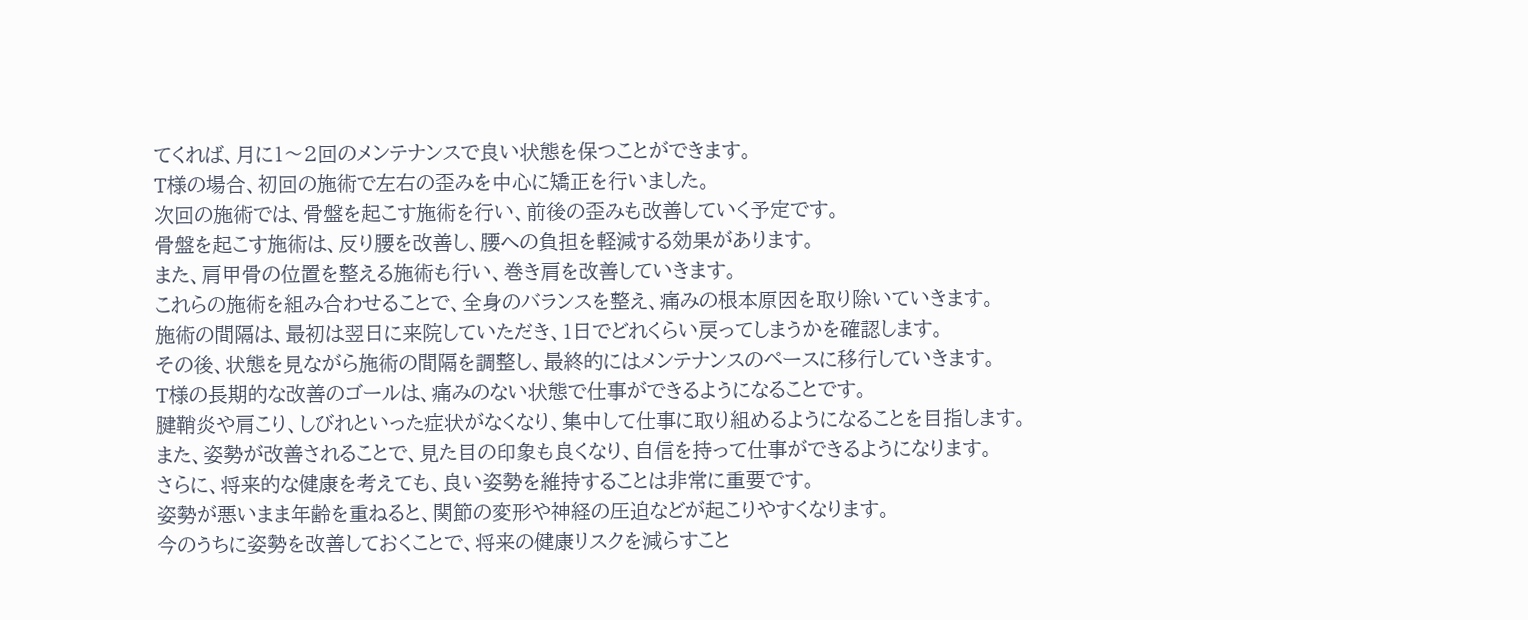てくれば、月に1〜2回のメンテナンスで良い状態を保つことができます。
T様の場合、初回の施術で左右の歪みを中心に矯正を行いました。
次回の施術では、骨盤を起こす施術を行い、前後の歪みも改善していく予定です。
骨盤を起こす施術は、反り腰を改善し、腰への負担を軽減する効果があります。
また、肩甲骨の位置を整える施術も行い、巻き肩を改善していきます。
これらの施術を組み合わせることで、全身のバランスを整え、痛みの根本原因を取り除いていきます。
施術の間隔は、最初は翌日に来院していただき、1日でどれくらい戻ってしまうかを確認します。
その後、状態を見ながら施術の間隔を調整し、最終的にはメンテナンスのペースに移行していきます。
T様の長期的な改善のゴールは、痛みのない状態で仕事ができるようになることです。
腱鞘炎や肩こり、しびれといった症状がなくなり、集中して仕事に取り組めるようになることを目指します。
また、姿勢が改善されることで、見た目の印象も良くなり、自信を持って仕事ができるようになります。
さらに、将来的な健康を考えても、良い姿勢を維持することは非常に重要です。
姿勢が悪いまま年齢を重ねると、関節の変形や神経の圧迫などが起こりやすくなります。
今のうちに姿勢を改善しておくことで、将来の健康リスクを減らすこと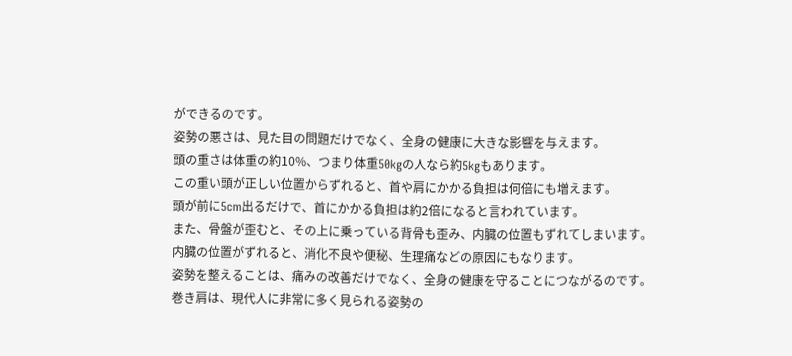ができるのです。
姿勢の悪さは、見た目の問題だけでなく、全身の健康に大きな影響を与えます。
頭の重さは体重の約10%、つまり体重50kgの人なら約5kgもあります。
この重い頭が正しい位置からずれると、首や肩にかかる負担は何倍にも増えます。
頭が前に5cm出るだけで、首にかかる負担は約2倍になると言われています。
また、骨盤が歪むと、その上に乗っている背骨も歪み、内臓の位置もずれてしまいます。
内臓の位置がずれると、消化不良や便秘、生理痛などの原因にもなります。
姿勢を整えることは、痛みの改善だけでなく、全身の健康を守ることにつながるのです。
巻き肩は、現代人に非常に多く見られる姿勢の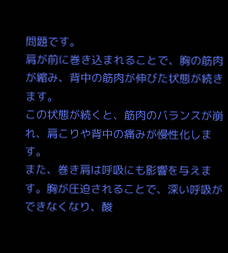問題です。
肩が前に巻き込まれることで、胸の筋肉が縮み、背中の筋肉が伸びた状態が続きます。
この状態が続くと、筋肉のバランスが崩れ、肩こりや背中の痛みが慢性化します。
また、巻き肩は呼吸にも影響を与えます。胸が圧迫されることで、深い呼吸ができなくなり、酸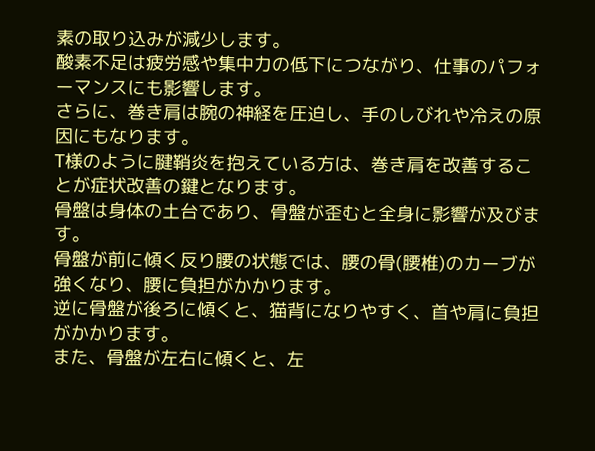素の取り込みが減少します。
酸素不足は疲労感や集中力の低下につながり、仕事のパフォーマンスにも影響します。
さらに、巻き肩は腕の神経を圧迫し、手のしびれや冷えの原因にもなります。
T様のように腱鞘炎を抱えている方は、巻き肩を改善することが症状改善の鍵となります。
骨盤は身体の土台であり、骨盤が歪むと全身に影響が及びます。
骨盤が前に傾く反り腰の状態では、腰の骨(腰椎)のカーブが強くなり、腰に負担がかかります。
逆に骨盤が後ろに傾くと、猫背になりやすく、首や肩に負担がかかります。
また、骨盤が左右に傾くと、左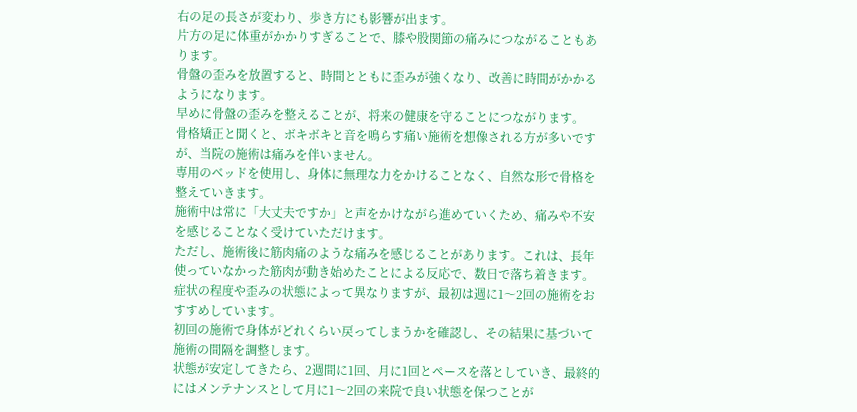右の足の長さが変わり、歩き方にも影響が出ます。
片方の足に体重がかかりすぎることで、膝や股関節の痛みにつながることもあります。
骨盤の歪みを放置すると、時間とともに歪みが強くなり、改善に時間がかかるようになります。
早めに骨盤の歪みを整えることが、将来の健康を守ることにつながります。
骨格矯正と聞くと、ボキボキと音を鳴らす痛い施術を想像される方が多いですが、当院の施術は痛みを伴いません。
専用のベッドを使用し、身体に無理な力をかけることなく、自然な形で骨格を整えていきます。
施術中は常に「大丈夫ですか」と声をかけながら進めていくため、痛みや不安を感じることなく受けていただけます。
ただし、施術後に筋肉痛のような痛みを感じることがあります。これは、長年使っていなかった筋肉が動き始めたことによる反応で、数日で落ち着きます。
症状の程度や歪みの状態によって異なりますが、最初は週に1〜2回の施術をおすすめしています。
初回の施術で身体がどれくらい戻ってしまうかを確認し、その結果に基づいて施術の間隔を調整します。
状態が安定してきたら、2週間に1回、月に1回とペースを落としていき、最終的にはメンテナンスとして月に1〜2回の来院で良い状態を保つことが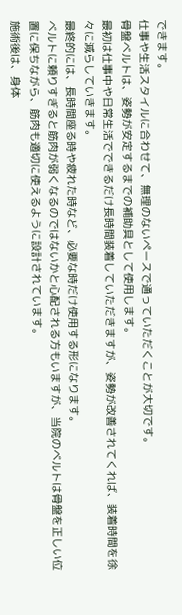できます。
仕事や生活スタイルに合わせて、無理のないペースで通っていただくことが大切です。
骨盤ベルトは、姿勢が安定するまでの補助具として使用します。
最初は仕事中や日常生活でできるだけ長時間装着していただきますが、姿勢が改善されてくれば、装着時間を徐々に減らしていきます。
最終的には、長時間座る時や疲れた時など、必要な時だけ使用する形になります。
ベルトに頼りすぎると筋肉が弱くなるのではないかと心配される方もいますが、当院のベルトは骨盤を正しい位置に保ちながら、筋肉も適切に使えるように設計されています。
施術後は、身体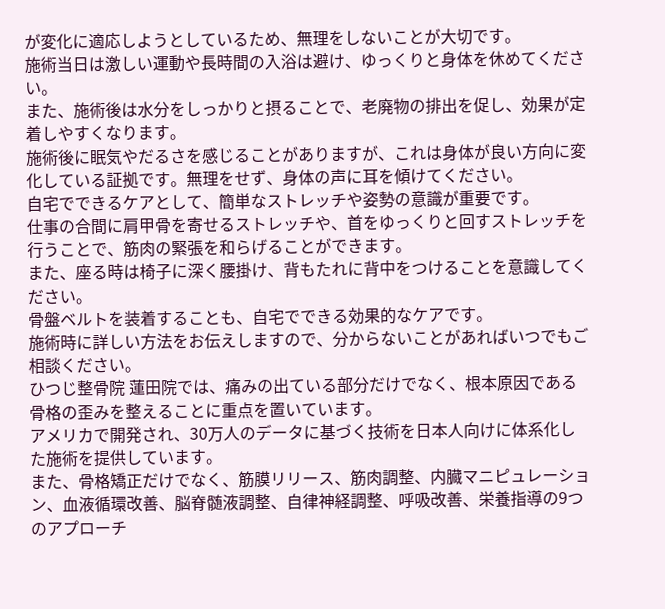が変化に適応しようとしているため、無理をしないことが大切です。
施術当日は激しい運動や長時間の入浴は避け、ゆっくりと身体を休めてください。
また、施術後は水分をしっかりと摂ることで、老廃物の排出を促し、効果が定着しやすくなります。
施術後に眠気やだるさを感じることがありますが、これは身体が良い方向に変化している証拠です。無理をせず、身体の声に耳を傾けてください。
自宅でできるケアとして、簡単なストレッチや姿勢の意識が重要です。
仕事の合間に肩甲骨を寄せるストレッチや、首をゆっくりと回すストレッチを行うことで、筋肉の緊張を和らげることができます。
また、座る時は椅子に深く腰掛け、背もたれに背中をつけることを意識してください。
骨盤ベルトを装着することも、自宅でできる効果的なケアです。
施術時に詳しい方法をお伝えしますので、分からないことがあればいつでもご相談ください。
ひつじ整骨院 蓮田院では、痛みの出ている部分だけでなく、根本原因である骨格の歪みを整えることに重点を置いています。
アメリカで開発され、30万人のデータに基づく技術を日本人向けに体系化した施術を提供しています。
また、骨格矯正だけでなく、筋膜リリース、筋肉調整、内臓マニピュレーション、血液循環改善、脳脊髄液調整、自律神経調整、呼吸改善、栄養指導の9つのアプローチ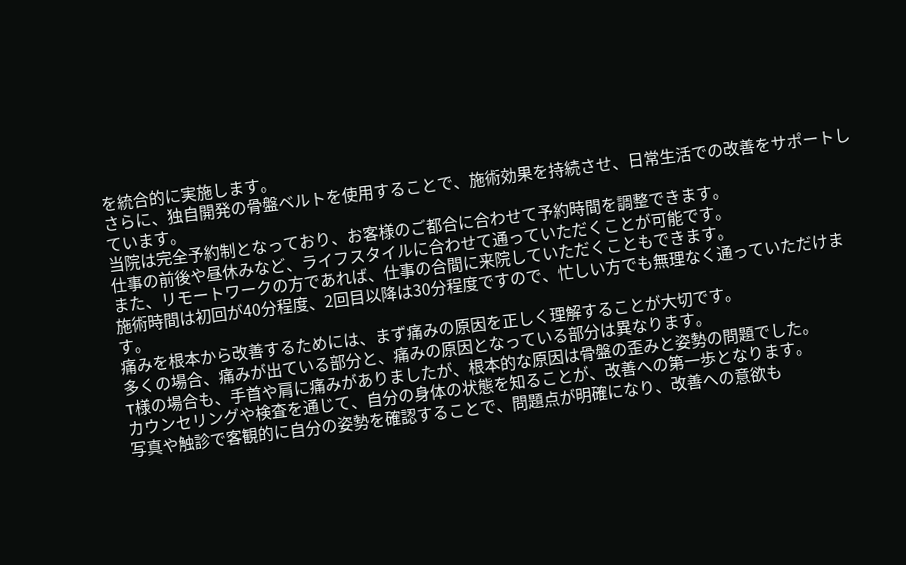を統合的に実施します。
さらに、独自開発の骨盤ベルトを使用することで、施術効果を持続させ、日常生活での改善をサポートしています。
当院は完全予約制となっており、お客様のご都合に合わせて予約時間を調整できます。
仕事の前後や昼休みなど、ライフスタイルに合わせて通っていただくことが可能です。
また、リモートワークの方であれば、仕事の合間に来院していただくこともできます。
施術時間は初回が40分程度、2回目以降は30分程度ですので、忙しい方でも無理なく通っていただけます。
痛みを根本から改善するためには、まず痛みの原因を正しく理解することが大切です。
多くの場合、痛みが出ている部分と、痛みの原因となっている部分は異なります。
T様の場合も、手首や肩に痛みがありましたが、根本的な原因は骨盤の歪みと姿勢の問題でした。
カウンセリングや検査を通じて、自分の身体の状態を知ることが、改善への第一歩となります。
写真や触診で客観的に自分の姿勢を確認することで、問題点が明確になり、改善への意欲も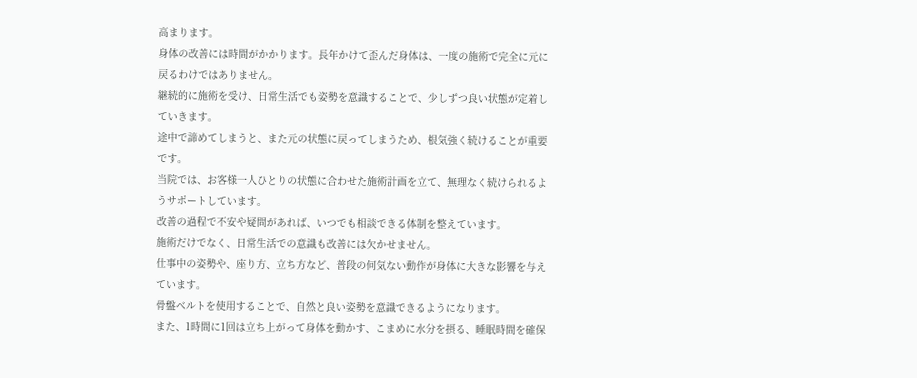高まります。
身体の改善には時間がかかります。長年かけて歪んだ身体は、一度の施術で完全に元に戻るわけではありません。
継続的に施術を受け、日常生活でも姿勢を意識することで、少しずつ良い状態が定着していきます。
途中で諦めてしまうと、また元の状態に戻ってしまうため、根気強く続けることが重要です。
当院では、お客様一人ひとりの状態に合わせた施術計画を立て、無理なく続けられるようサポートしています。
改善の過程で不安や疑問があれば、いつでも相談できる体制を整えています。
施術だけでなく、日常生活での意識も改善には欠かせません。
仕事中の姿勢や、座り方、立ち方など、普段の何気ない動作が身体に大きな影響を与えています。
骨盤ベルトを使用することで、自然と良い姿勢を意識できるようになります。
また、1時間に1回は立ち上がって身体を動かす、こまめに水分を摂る、睡眠時間を確保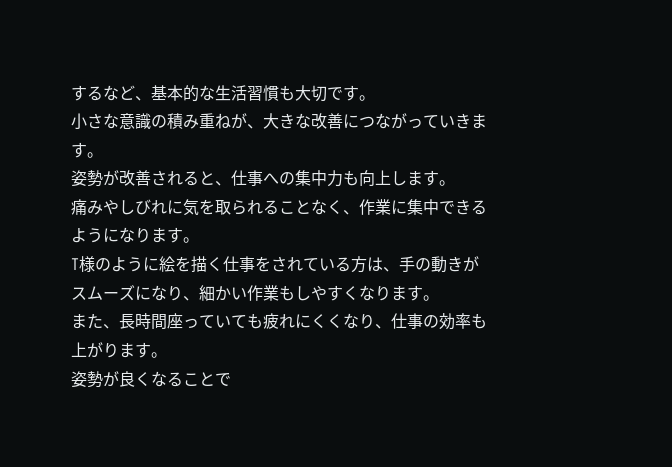するなど、基本的な生活習慣も大切です。
小さな意識の積み重ねが、大きな改善につながっていきます。
姿勢が改善されると、仕事への集中力も向上します。
痛みやしびれに気を取られることなく、作業に集中できるようになります。
T様のように絵を描く仕事をされている方は、手の動きがスムーズになり、細かい作業もしやすくなります。
また、長時間座っていても疲れにくくなり、仕事の効率も上がります。
姿勢が良くなることで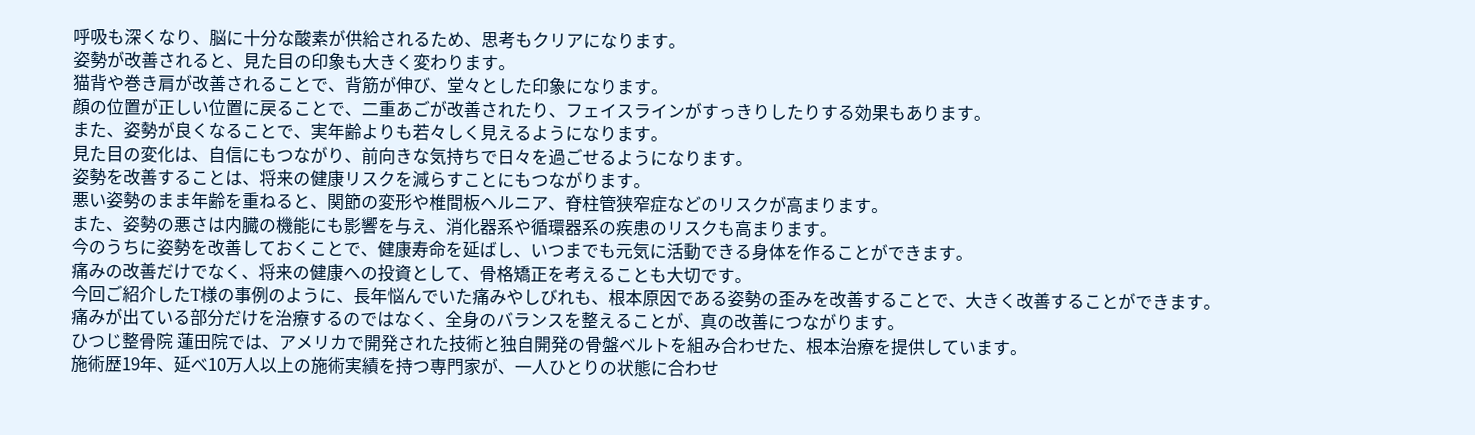呼吸も深くなり、脳に十分な酸素が供給されるため、思考もクリアになります。
姿勢が改善されると、見た目の印象も大きく変わります。
猫背や巻き肩が改善されることで、背筋が伸び、堂々とした印象になります。
顔の位置が正しい位置に戻ることで、二重あごが改善されたり、フェイスラインがすっきりしたりする効果もあります。
また、姿勢が良くなることで、実年齢よりも若々しく見えるようになります。
見た目の変化は、自信にもつながり、前向きな気持ちで日々を過ごせるようになります。
姿勢を改善することは、将来の健康リスクを減らすことにもつながります。
悪い姿勢のまま年齢を重ねると、関節の変形や椎間板ヘルニア、脊柱管狭窄症などのリスクが高まります。
また、姿勢の悪さは内臓の機能にも影響を与え、消化器系や循環器系の疾患のリスクも高まります。
今のうちに姿勢を改善しておくことで、健康寿命を延ばし、いつまでも元気に活動できる身体を作ることができます。
痛みの改善だけでなく、将来の健康への投資として、骨格矯正を考えることも大切です。
今回ご紹介したT様の事例のように、長年悩んでいた痛みやしびれも、根本原因である姿勢の歪みを改善することで、大きく改善することができます。
痛みが出ている部分だけを治療するのではなく、全身のバランスを整えることが、真の改善につながります。
ひつじ整骨院 蓮田院では、アメリカで開発された技術と独自開発の骨盤ベルトを組み合わせた、根本治療を提供しています。
施術歴19年、延べ10万人以上の施術実績を持つ専門家が、一人ひとりの状態に合わせ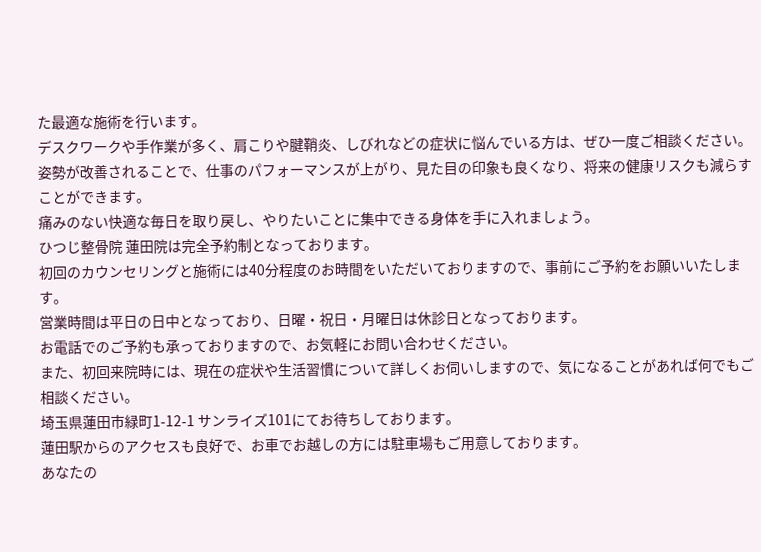た最適な施術を行います。
デスクワークや手作業が多く、肩こりや腱鞘炎、しびれなどの症状に悩んでいる方は、ぜひ一度ご相談ください。
姿勢が改善されることで、仕事のパフォーマンスが上がり、見た目の印象も良くなり、将来の健康リスクも減らすことができます。
痛みのない快適な毎日を取り戻し、やりたいことに集中できる身体を手に入れましょう。
ひつじ整骨院 蓮田院は完全予約制となっております。
初回のカウンセリングと施術には40分程度のお時間をいただいておりますので、事前にご予約をお願いいたします。
営業時間は平日の日中となっており、日曜・祝日・月曜日は休診日となっております。
お電話でのご予約も承っておりますので、お気軽にお問い合わせください。
また、初回来院時には、現在の症状や生活習慣について詳しくお伺いしますので、気になることがあれば何でもご相談ください。
埼玉県蓮田市緑町1-12-1 サンライズ101にてお待ちしております。
蓮田駅からのアクセスも良好で、お車でお越しの方には駐車場もご用意しております。
あなたの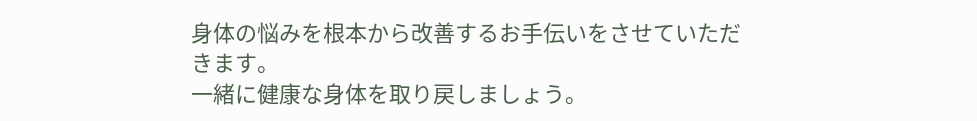身体の悩みを根本から改善するお手伝いをさせていただきます。
一緒に健康な身体を取り戻しましょう。